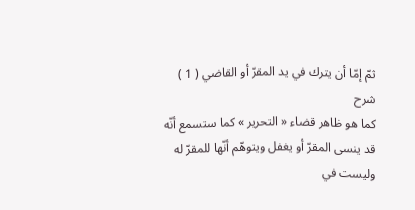ثمّ إمّا أن يترك في يد المقرّ أو القاضي ( 1 )
شرح
كما هو ظاهر قضاء « التحرير » كما ستسمع أنّه قد ينسى المقرّ أو يغفل ويتوهّم أنّها للمقرّ له وليست في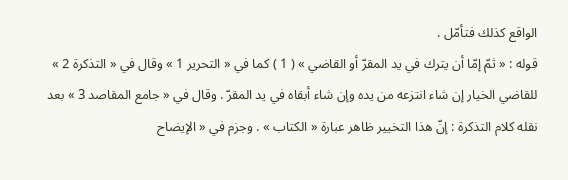الواقع كذلك فتأمّل .
قوله : « ثمّ إمّا أن يترك في يد المقرّ أو القاضي » ( 1 ) كما في « التحرير 1 » وقال في « التذكرة 2 » للقاضي الخيار إن شاء انتزعه من يده وإن شاء أبقاه في يد المقرّ . وقال في « جامع المقاصد 3 » بعد نقله كلام التذكرة : إنّ هذا التخيير ظاهر عبارة « الكتاب » . وجزم في « الإيضاح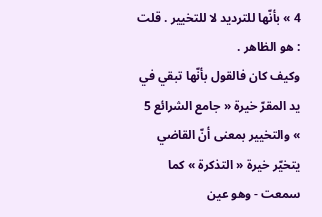4 » بأنّها للترديد لا للتخيير . قلت : هو الظاهر .
وكيف كان فالقول بأنّها تبقي في يد المقرّ خيرة « جامع الشرائع 5 » والتخيير بمعنى أنّ القاضي يتخيّر خيرة « التذكرة » كما سمعت - وهو عين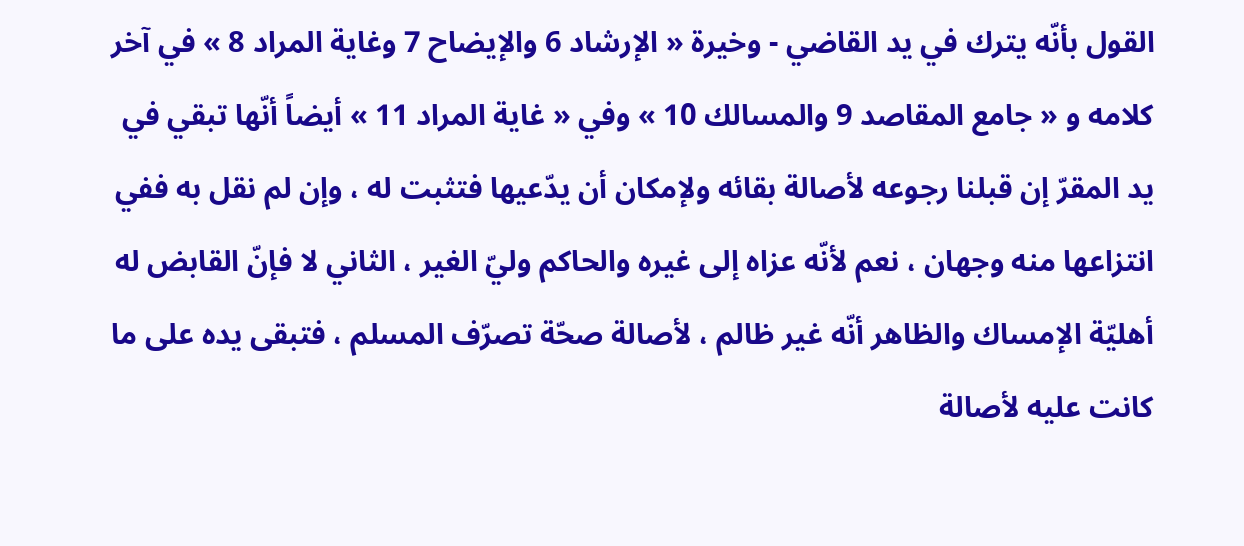القول بأنّه يترك في يد القاضي - وخيرة « الإرشاد 6 والإيضاح 7 وغاية المراد 8 » في آخر كلامه و « جامع المقاصد 9 والمسالك 10 » وفي « غاية المراد 11 » أيضاً أنّها تبقي في يد المقرّ إن قبلنا رجوعه لأصالة بقائه ولإمكان أن يدّعيها فتثبت له ، وإن لم نقل به ففي انتزاعها منه وجهان ، نعم لأنّه عزاه إلى غيره والحاكم وليّ الغير ، الثاني لا فإنّ القابض له أهليّة الإمساك والظاهر أنّه غير ظالم ، لأصالة صحّة تصرّف المسلم ، فتبقى يده على ما كانت عليه لأصالة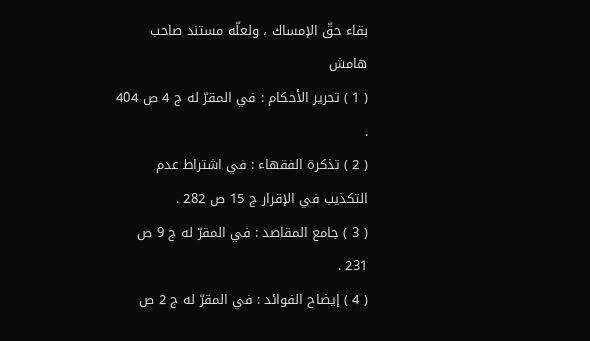بقاء حقّ الإمساك ، ولعلّه مستند صاحب
هامش
( 1 ) تحرير الأحكام : في المقرّ له ج 4 ص 404 .
( 2 ) تذكرة الفقهاء : في اشتراط عدم التكذيب في الإقرار ج 15 ص 282 .
( 3 ) جامع المقاصد : في المقرّ له ج 9 ص 231 .
( 4 ) إيضاح الفوائد : في المقرّ له ج 2 ص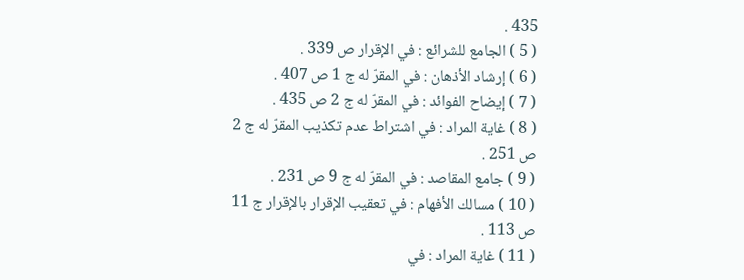435 .
( 5 ) الجامع للشرائع : في الإقرار ص 339 .
( 6 ) إرشاد الأذهان : في المقرّ له ج 1 ص 407 .
( 7 ) إيضاح الفوائد : في المقرّ له ج 2 ص 435 .
( 8 ) غاية المراد : في اشتراط عدم تكذيب المقرّ له ج 2 ص 251 .
( 9 ) جامع المقاصد : في المقرّ له ج 9 ص 231 .
( 10 ) مسالك الأفهام : في تعقيب الإقرار بالإقرار ج 11 ص 113 .
( 11 ) غاية المراد : في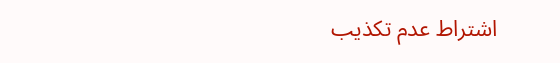اشتراط عدم تكذيب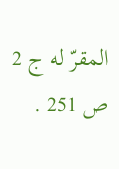المقرّ له ج 2 ص 251 .